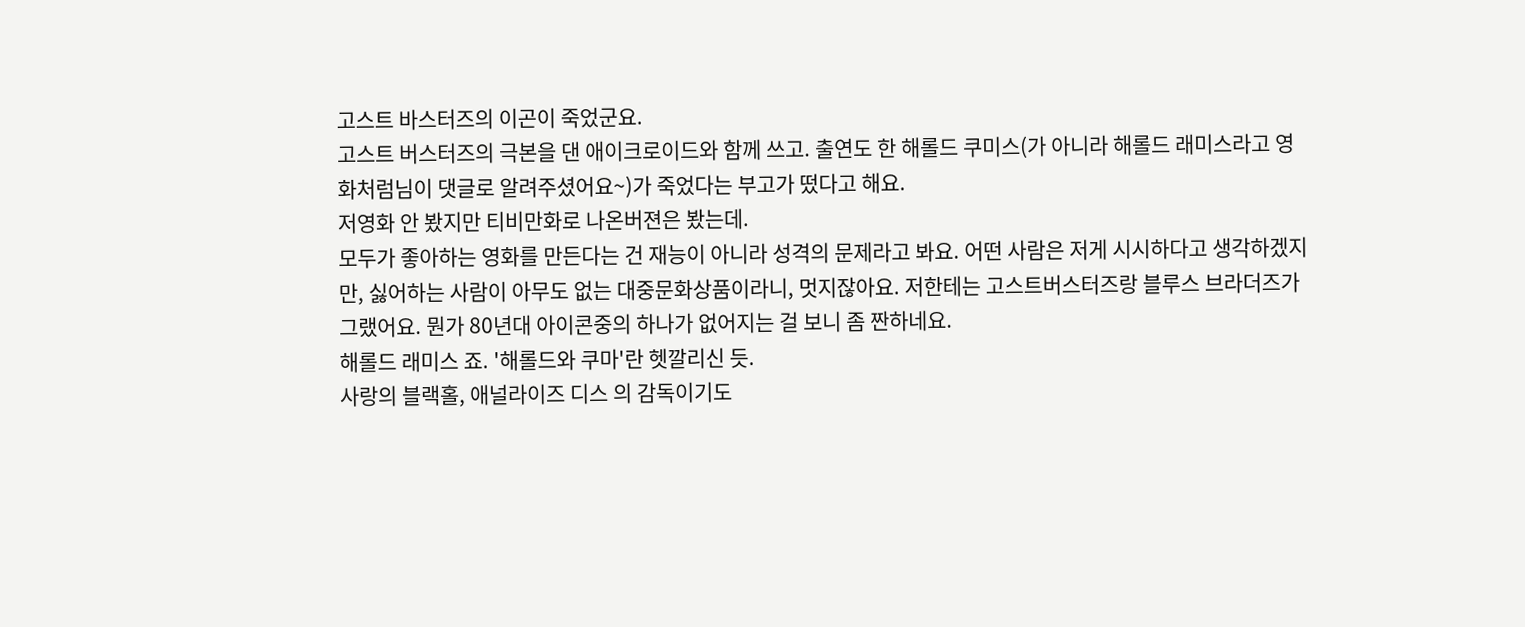고스트 바스터즈의 이곤이 죽었군요.
고스트 버스터즈의 극본을 댄 애이크로이드와 함께 쓰고. 출연도 한 해롤드 쿠미스(가 아니라 해롤드 래미스라고 영화처럼님이 댓글로 알려주셨어요~)가 죽었다는 부고가 떴다고 해요.
저영화 안 봤지만 티비만화로 나온버젼은 봤는데.
모두가 좋아하는 영화를 만든다는 건 재능이 아니라 성격의 문제라고 봐요. 어떤 사람은 저게 시시하다고 생각하겠지만, 싫어하는 사람이 아무도 없는 대중문화상품이라니, 멋지잖아요. 저한테는 고스트버스터즈랑 블루스 브라더즈가 그랬어요. 뭔가 80년대 아이콘중의 하나가 없어지는 걸 보니 좀 짠하네요.
해롤드 래미스 죠. '해롤드와 쿠마'란 헷깔리신 듯.
사랑의 블랙홀, 애널라이즈 디스 의 감독이기도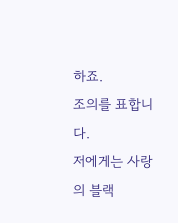하죠.
조의를 표합니다.
저에게는 사랑의 블랙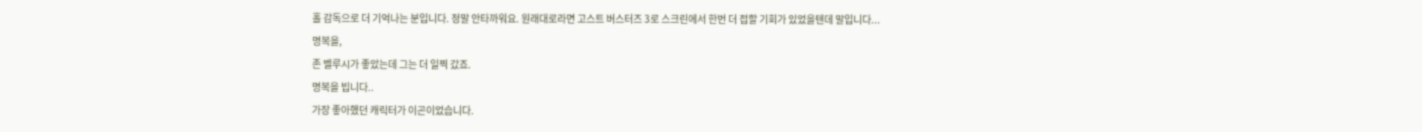홀 감독으로 더 기억나는 분입니다. 정말 안타까워요. 원래대로라면 고스트 버스터즈 3로 스크린에서 한번 더 접할 기회가 있었을텐데 말입니다...
명복을,
존 벨루시가 좋았는데 그는 더 일찍 갔죠.
명복을 빕니다..
가장 좋아했던 캐릭터가 이곤이었습니다.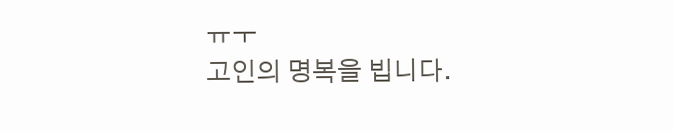ㅠㅜ
고인의 명복을 빕니다.